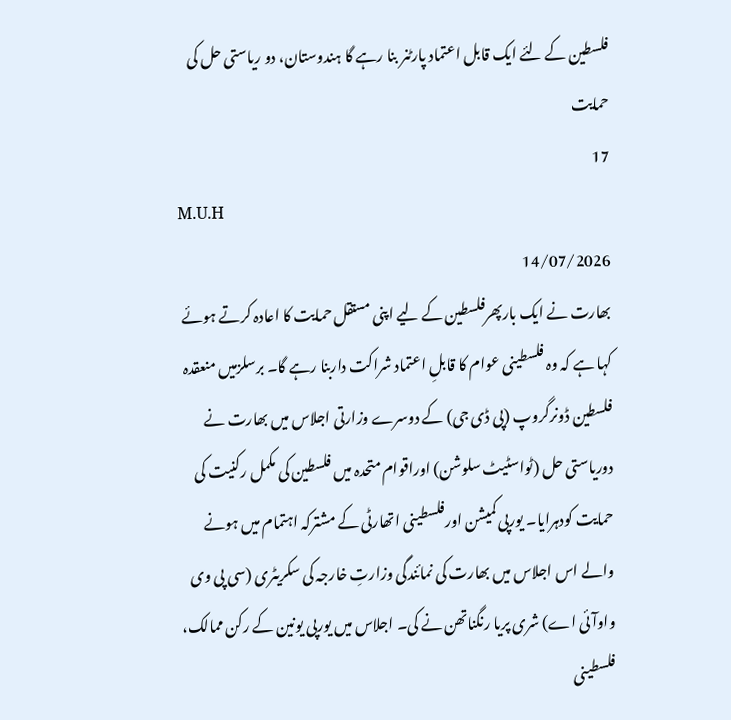فلسطین کے لئے ایک قابل اعتماد پارٹنر بنا رہے گا ہندوستان، دو ریاستی حل کی حمایت
17
M.U.H
14/07/2026
بھارت نے ایک بارپھرفلسطین کے لیے اپنی مستقل حمایت کا اعادہ کرتے ہوئے کہا ہے کہ وہ فلسطینی عوام کا قابلِ اعتماد شراکت داربنا رہے گا۔ برسلزمیں منعقدہ فلسطین ڈونرگروپ (پی ڈی جی) کے دوسرے وزارتی اجلاس میں بھارت نے دوریاستی حل (ٹواسٹیٹ سلوشن) اوراقوام متحدہ میں فلسطین کی مکمل رکنیت کی حمایت کودہرایا۔ یورپی کمیشن اورفلسطینی اتھارٹی کے مشترکہ اہتمام میں ہونے والے اس اجلاس میں بھارت کی نمائندگی وزارتِ خارجہ کی سکریٹری (سی پی وی واوآئی اے) شری پریا رنگناتھن نے کی۔ اجلاس میں یورپی یونین کے رکن ممالک، فلسطینی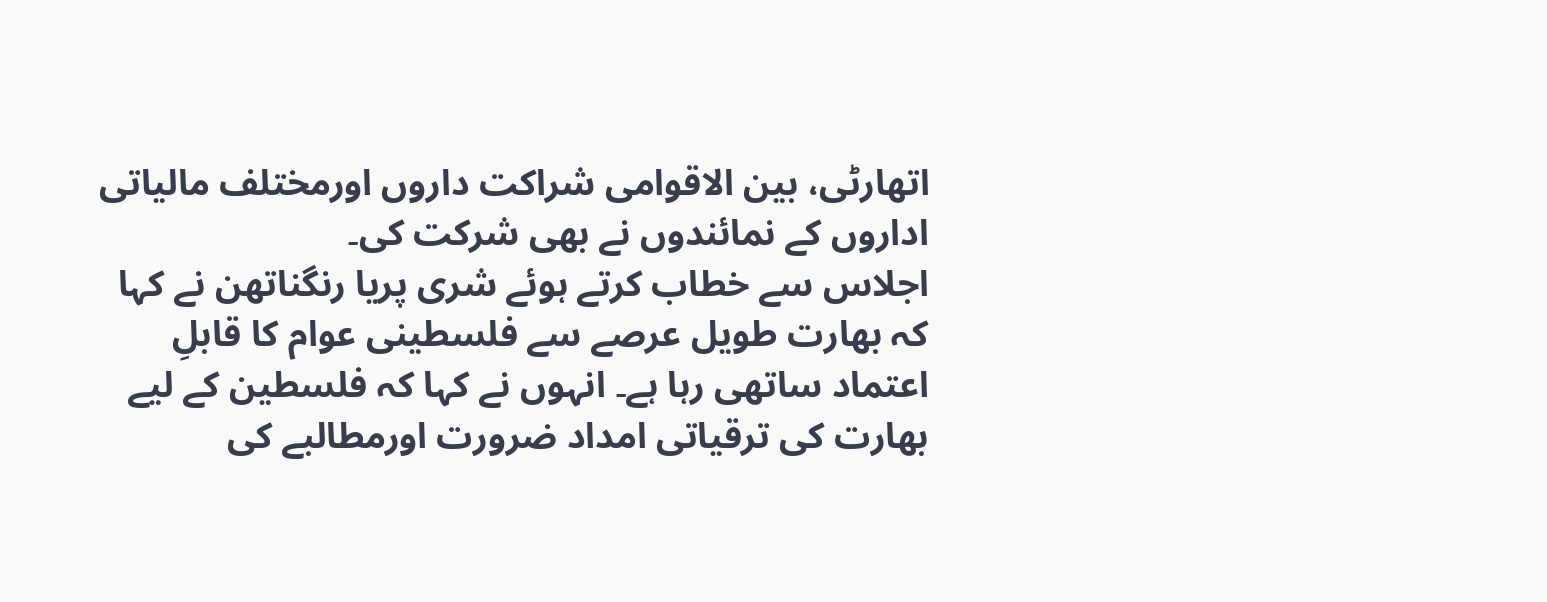اتھارٹی، بین الاقوامی شراکت داروں اورمختلف مالیاتی اداروں کے نمائندوں نے بھی شرکت کی۔
اجلاس سے خطاب کرتے ہوئے شری پریا رنگناتھن نے کہا کہ بھارت طویل عرصے سے فلسطینی عوام کا قابلِ اعتماد ساتھی رہا ہے۔ انہوں نے کہا کہ فلسطین کے لیے بھارت کی ترقیاتی امداد ضرورت اورمطالبے کی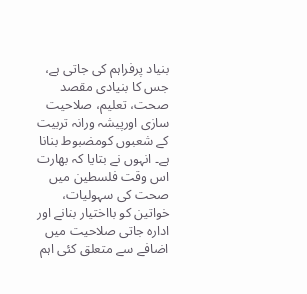بنیاد پرفراہم کی جاتی ہے، جس کا بنیادی مقصد صحت، تعلیم، صلاحیت سازی اورپیشہ ورانہ تربیت کے شعبوں کومضبوط بنانا ہے۔ انہوں نے بتایا کہ بھارت اس وقت فلسطین میں صحت کی سہولیات، خواتین کو بااختیار بنانے اور ادارہ جاتی صلاحیت میں اضافے سے متعلق کئی اہم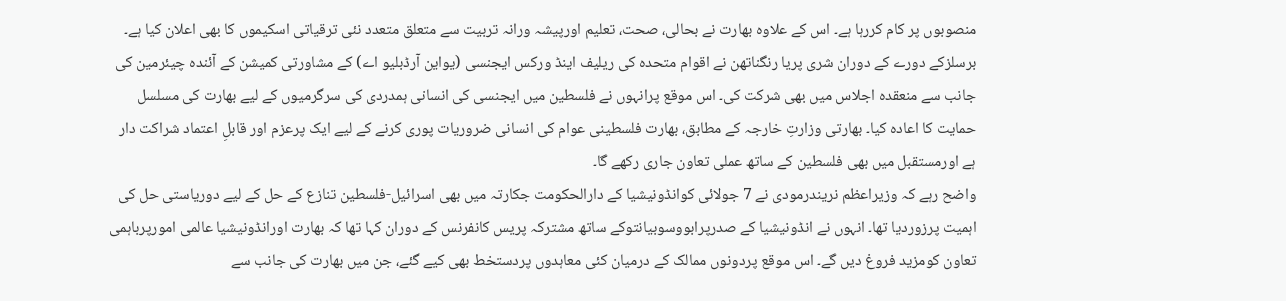منصوبوں پر کام کررہا ہے۔ اس کے علاوہ بھارت نے بحالی، صحت، تعلیم اورپیشہ ورانہ تربیت سے متعلق متعدد نئی ترقیاتی اسکیموں کا بھی اعلان کیا ہے۔
برسلزکے دورے کے دوران شری پریا رنگناتھن نے اقوام متحدہ کی ریلیف اینڈ ورکس ایجنسی (یواین آرڈبلیو اے) کے مشاورتی کمیشن کے آئندہ چیئرمین کی جانب سے منعقدہ اجلاس میں بھی شرکت کی۔ اس موقع پرانہوں نے فلسطین میں ایجنسی کی انسانی ہمدردی کی سرگرمیوں کے لیے بھارت کی مسلسل حمایت کا اعادہ کیا۔ بھارتی وزارتِ خارجہ کے مطابق، بھارت فلسطینی عوام کی انسانی ضروریات پوری کرنے کے لیے ایک پرعزم اور قابلِ اعتماد شراکت دار ہے اورمستقبل میں بھی فلسطین کے ساتھ عملی تعاون جاری رکھے گا۔
واضح رہے کہ وزیراعظم نریندرمودی نے 7 جولائی کوانڈونیشیا کے دارالحکومت جکارتہ میں بھی اسرائیل-فلسطین تنازع کے حل کے لیے دوریاستی حل کی اہمیت پرزوردیا تھا۔ انہوں نے انڈونیشیا کے صدرپرابووسوبیانتوکے ساتھ مشترکہ پریس کانفرنس کے دوران کہا تھا کہ بھارت اورانڈونیشیا عالمی امورپرباہمی تعاون کومزید فروغ دیں گے۔ اس موقع پردونوں ممالک کے درمیان کئی معاہدوں پردستخط بھی کیے گئے، جن میں بھارت کی جانب سے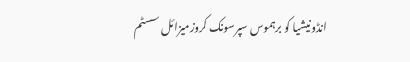انڈونیشیا کو برہموس سپرسونک کروزمیزائل سسٹم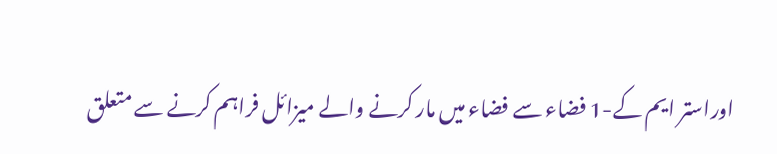اوراستر ایم کے-1 فضاء سے فضاء میں مار کرنے والے میزائل فراہم کرنے سے متعلق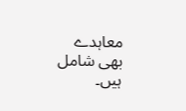معاہدے بھی شامل ہیں۔